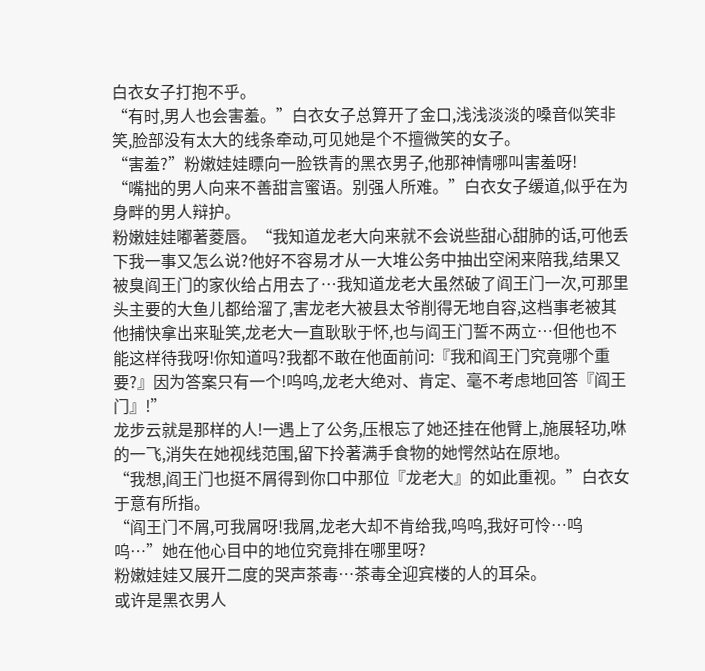白衣女子打抱不乎。
“有时,男人也会害羞。”白衣女子总算开了金口,浅浅淡淡的嗓音似笑非笑,脸部没有太大的线条牵动,可见她是个不擅微笑的女子。
“害羞?”粉嫩娃娃瞟向一脸铁青的黑衣男子,他那神情哪叫害羞呀!
“嘴拙的男人向来不善甜言蜜语。别强人所难。”白衣女子缓道,似乎在为身畔的男人辩护。
粉嫩娃娃嘟著菱唇。“我知道龙老大向来就不会说些甜心甜肺的话,可他丢下我一事又怎么说?他好不容易才从一大堆公务中抽出空闲来陪我,结果又被臭阎王门的家伙给占用去了…我知道龙老大虽然破了阎王门一次,可那里头主要的大鱼儿都给溜了,害龙老大被县太爷削得无地自容,这档事老被其他捕快拿出来耻笑,龙老大一直耿耿于怀,也与阎王门誓不两立…但他也不能这样待我呀!你知道吗?我都不敢在他面前问:『我和阎王门究竟哪个重要?』因为答案只有一个!呜呜,龙老大绝对、肯定、毫不考虑地回答『阎王门』!”
龙步云就是那样的人!一遇上了公务,压根忘了她还挂在他臂上,施展轻功,咻的一飞,消失在她视线范围,留下拎著满手食物的她愕然站在原地。
“我想,阎王门也挺不屑得到你口中那位『龙老大』的如此重视。”白衣女于意有所指。
“阎王门不屑,可我屑呀!我屑,龙老大却不肯给我,呜呜,我好可怜…呜呜…”她在他心目中的地位究竟排在哪里呀?
粉嫩娃娃又展开二度的哭声茶毒…茶毒全迎宾楼的人的耳朵。
或许是黑衣男人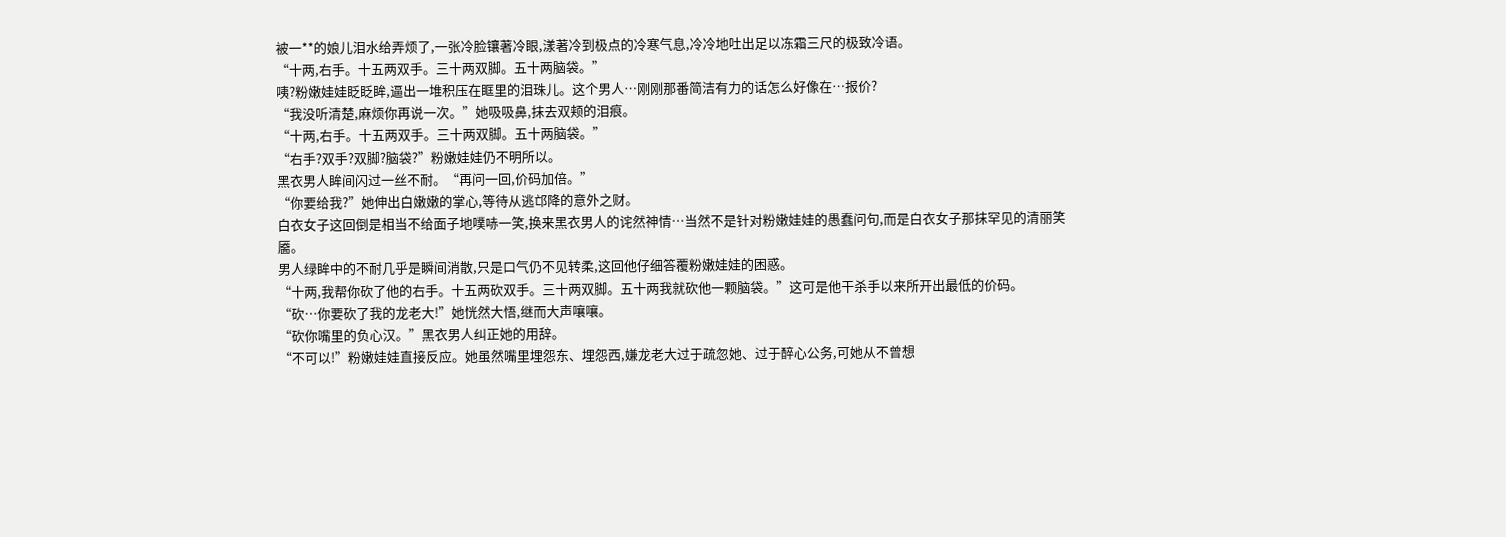被一**的娘儿泪水给弄烦了,一张冷脸镶著冷眼,漾著冷到极点的冷寒气息,冷冷地吐出足以冻霜三尺的极致冷语。
“十两,右手。十五两双手。三十两双脚。五十两脑袋。”
咦?粉嫩娃娃眨眨眸,逼出一堆积压在眶里的泪珠儿。这个男人…刚刚那番简洁有力的话怎么好像在…报价?
“我没听清楚,麻烦你再说一次。”她吸吸鼻,抹去双颊的泪痕。
“十两,右手。十五两双手。三十两双脚。五十两脑袋。”
“右手?双手?双脚?脑袋?”粉嫩娃娃仍不明所以。
黑衣男人眸间闪过一丝不耐。“再问一回,价码加倍。”
“你要给我?”她伸出白嫩嫩的掌心,等待从逃邙降的意外之财。
白衣女子这回倒是相当不给面子地噗哧一笑,换来黑衣男人的诧然神情…当然不是针对粉嫩娃娃的愚蠢问句,而是白衣女子那抹罕见的清丽笑靥。
男人绿眸中的不耐几乎是瞬间消散,只是口气仍不见转柔,这回他仔细答覆粉嫩娃娃的困惑。
“十两,我帮你砍了他的右手。十五两砍双手。三十两双脚。五十两我就砍他一颗脑袋。”这可是他干杀手以来所开出最低的价码。
“砍…你要砍了我的龙老大!”她恍然大悟,继而大声嚷嚷。
“砍你嘴里的负心汉。”黑衣男人纠正她的用辞。
“不可以!”粉嫩娃娃直接反应。她虽然嘴里埋怨东、埋怨西,嫌龙老大过于疏忽她、过于醉心公务,可她从不曾想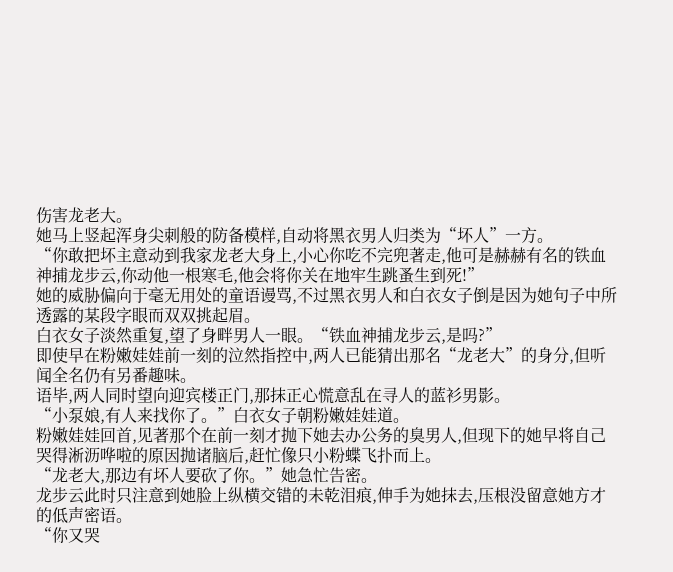伤害龙老大。
她马上竖起浑身尖刺般的防备模样,自动将黑衣男人归类为“坏人”一方。
“你敢把坏主意动到我家龙老大身上,小心你吃不完兜著走,他可是赫赫有名的铁血神捕龙步云,你动他一根寒毛,他会将你关在地牢生跳蚤生到死!”
她的威胁偏向于毫无用处的童语谩骂,不过黑衣男人和白衣女子倒是因为她句子中所透露的某段字眼而双双挑起眉。
白衣女子淡然重复,望了身畔男人一眼。“铁血神捕龙步云,是吗?”
即使早在粉嫩娃娃前一刻的泣然指控中,两人已能猜出那名“龙老大”的身分,但听闻全名仍有另番趣味。
语毕,两人同时望向迎宾楼正门,那抹正心慌意乱在寻人的蓝衫男影。
“小泵娘,有人来找你了。”白衣女子朝粉嫩娃娃道。
粉嫩娃娃回首,见著那个在前一刻才抛下她去办公务的臭男人,但现下的她早将自己哭得淅沥哗啦的原因抛诸脑后,赶忙像只小粉蝶飞扑而上。
“龙老大,那边有坏人要砍了你。”她急忙告密。
龙步云此时只注意到她脸上纵横交错的未乾泪痕,伸手为她抹去,压根没留意她方才的低声密语。
“你又哭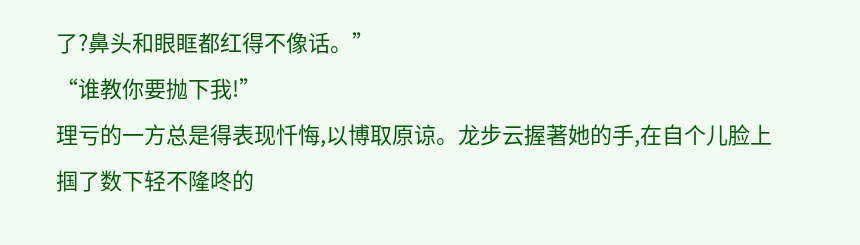了?鼻头和眼眶都红得不像话。”
“谁教你要抛下我!”
理亏的一方总是得表现忏悔,以博取原谅。龙步云握著她的手,在自个儿脸上掴了数下轻不隆咚的